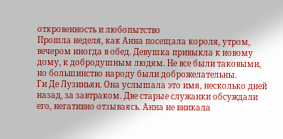откровенность и любопытство
Прошла неделя, как Анна посещала короля, утром, вечером иногда в обед. Девушка привыкла к новому дому, к добродушным людям. Не все были таковыми, но большинство народу были доброжелательны.
Ги Де Лузиньян. Она услышала это имя, несколько дней назад, за завтраком. Две старые служанки обсуждали его, негативно отзываясь. Анна не вникала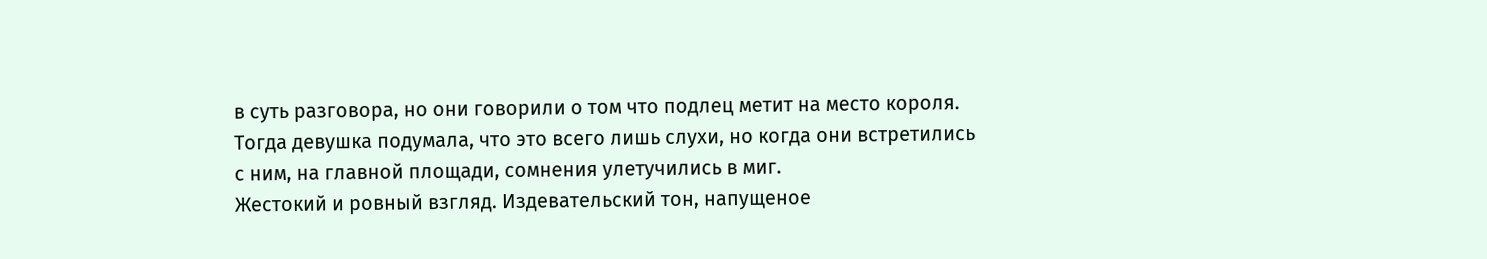в суть разговора, но они говорили о том что подлец метит на место короля. Тогда девушка подумала, что это всего лишь слухи, но когда они встретились с ним, на главной площади, сомнения улетучились в миг.
Жестокий и ровный взгляд. Издевательский тон, напущеное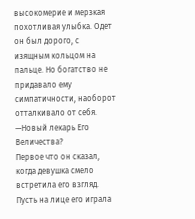высокомерие и мерзкая похотливая улыбка. Одет он был дорого, с изящным кольцом на пальце. Но богатство не придавало ему симпатичности, наоборот отталкивало от себя.
—Новый лекарь Его Величества?
Первое что он сказал, когда девушка смело встретила его взгляд. Пусть на лице его играла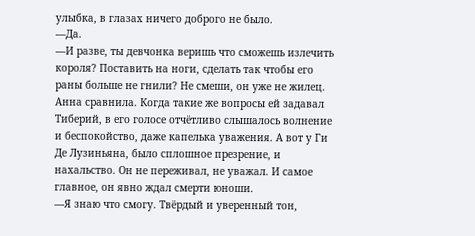улыбка, в глазах ничего доброго не было.
—Да.
—И разве, ты девчонка веришь что сможешь излечить короля? Поставить на ноги, сделать так чтобы его раны больше не гнили? Не смеши, он уже не жилец.
Анна сравнила. Когда такие же вопросы ей задавал Тиберий, в его голосе отчётливо слышалось волнение и беспокойство, даже капелька уважения. А вот у Ги Де Лузиньяна, было сплошное презрение, и нахальство. Он не переживал, не уважал. И самое главное, он явно ждал смерти юноши.
—Я знаю что смогу. Твёрдый и уверенный тон,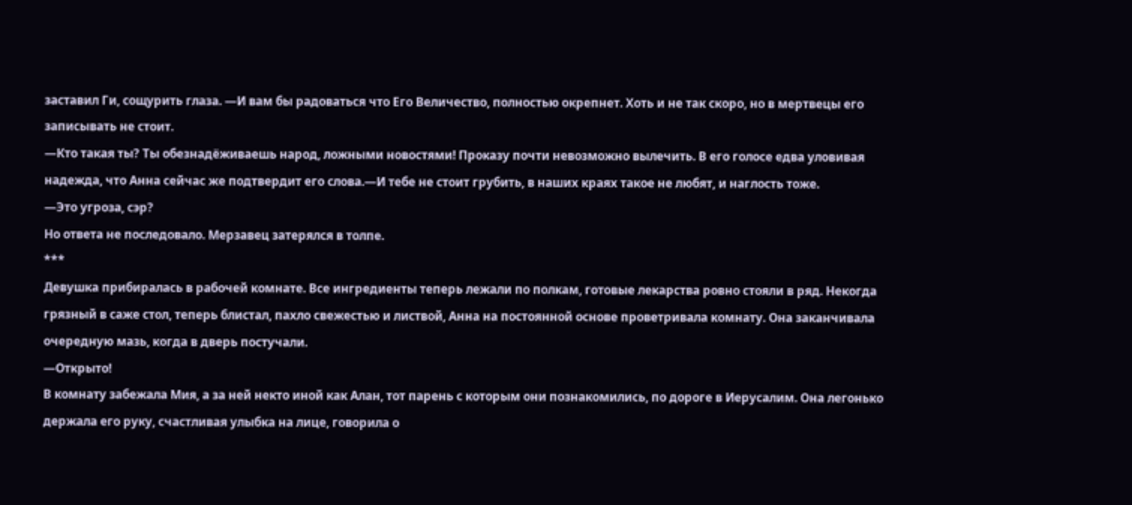заставил Ги, сощурить глаза. —И вам бы радоваться что Его Величество, полностью окрепнет. Хоть и не так скоро, но в мертвецы его записывать не стоит.
—Кто такая ты? Ты обезнадёживаешь народ, ложными новостями! Проказу почти невозможно вылечить. В его голосе едва уловивая надежда, что Анна сейчас же подтвердит его слова.—И тебе не стоит грубить, в наших краях такое не любят, и наглость тоже.
—Это угроза, сэр?
Но ответа не последовало. Мерзавец затерялся в толпе.
***
Девушка прибиралась в рабочей комнате. Все ингредиенты теперь лежали по полкам, готовые лекарства ровно стояли в ряд. Некогда грязный в саже стол, теперь блистал, пахло свежестью и листвой, Анна на постоянной основе проветривала комнату. Она заканчивала очередную мазь, когда в дверь постучали.
—Открыто!
В комнату забежала Мия, а за ней некто иной как Алан, тот парень с которым они познакомились, по дороге в Иерусалим. Она легонько держала его руку, счастливая улыбка на лице, говорила о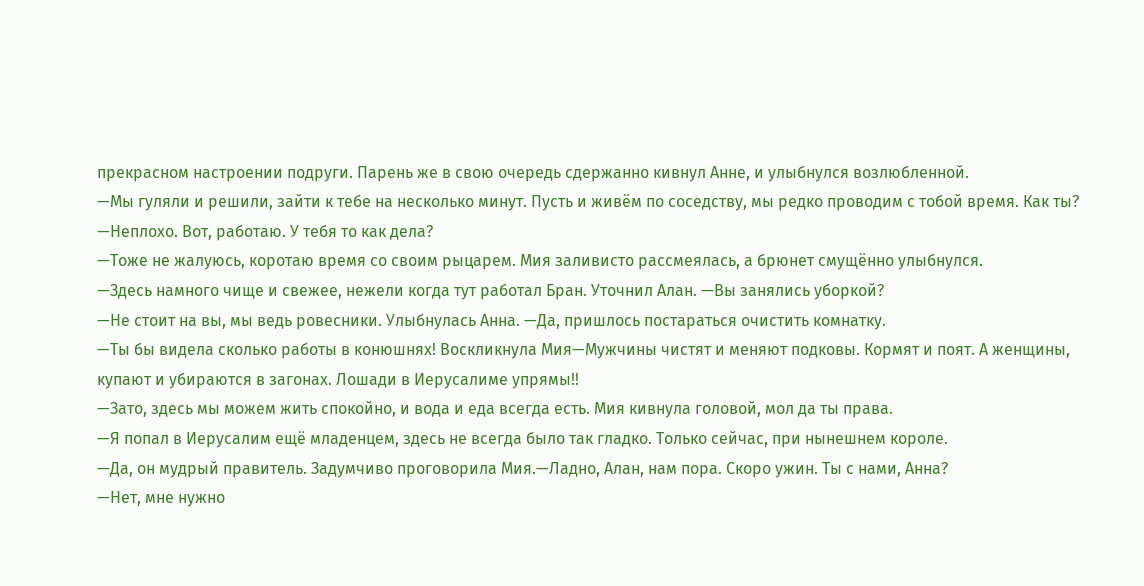прекрасном настроении подруги. Парень же в свою очередь сдержанно кивнул Анне, и улыбнулся возлюбленной.
—Мы гуляли и решили, зайти к тебе на несколько минут. Пусть и живём по соседству, мы редко проводим с тобой время. Как ты?
—Неплохо. Вот, работаю. У тебя то как дела?
—Тоже не жалуюсь, коротаю время со своим рыцарем. Мия заливисто рассмеялась, а брюнет смущённо улыбнулся.
—Здесь намного чище и свежее, нежели когда тут работал Бран. Уточнил Алан. —Вы занялись уборкой?
—Не стоит на вы, мы ведь ровесники. Улыбнулась Анна. —Да, пришлось постараться очистить комнатку.
—Ты бы видела сколько работы в конюшнях! Воскликнула Мия—Мужчины чистят и меняют подковы. Кормят и поят. А женщины, купают и убираются в загонах. Лошади в Иерусалиме упрямы!!
—Зато, здесь мы можем жить спокойно, и вода и еда всегда есть. Мия кивнула головой, мол да ты права.
—Я попал в Иерусалим ещё младенцем, здесь не всегда было так гладко. Только сейчас, при нынешнем короле.
—Да, он мудрый правитель. Задумчиво проговорила Мия.—Ладно, Алан, нам пора. Скоро ужин. Ты с нами, Анна?
—Нет, мне нужно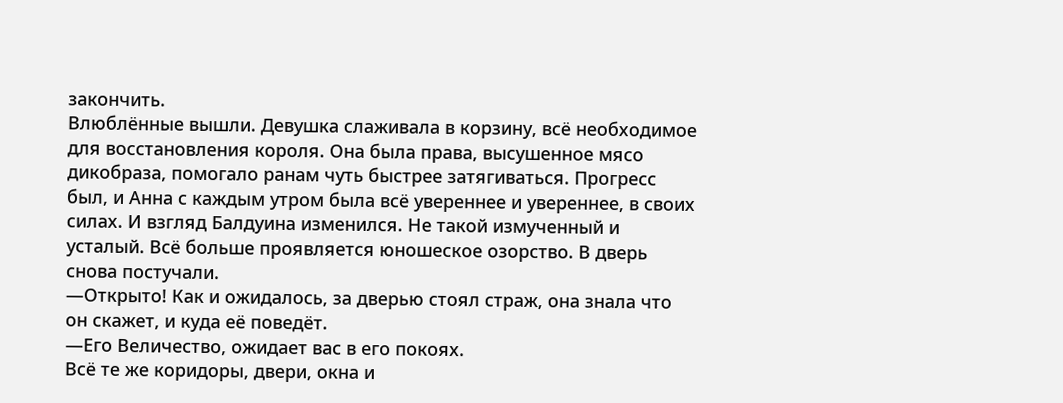закончить.
Влюблённые вышли. Девушка слаживала в корзину, всё необходимое для восстановления короля. Она была права, высушенное мясо дикобраза, помогало ранам чуть быстрее затягиваться. Прогресс был, и Анна с каждым утром была всё увереннее и увереннее, в своих силах. И взгляд Балдуина изменился. Не такой измученный и усталый. Всё больше проявляется юношеское озорство. В дверь снова постучали.
—Открыто! Как и ожидалось, за дверью стоял страж, она знала что он скажет, и куда её поведёт.
—Его Величество, ожидает вас в его покоях.
Всё те же коридоры, двери, окна и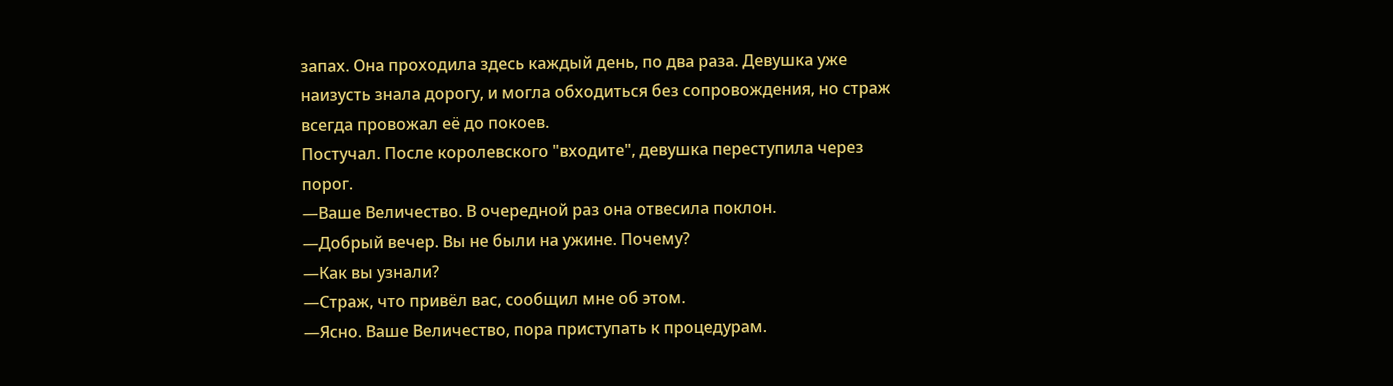запах. Она проходила здесь каждый день, по два раза. Девушка уже наизусть знала дорогу, и могла обходиться без сопровождения, но страж всегда провожал её до покоев.
Постучал. После королевского "входите", девушка переступила через порог.
—Ваше Величество. В очередной раз она отвесила поклон.
—Добрый вечер. Вы не были на ужине. Почему?
—Как вы узнали?
—Страж, что привёл вас, сообщил мне об этом.
—Ясно. Ваше Величество, пора приступать к процедурам.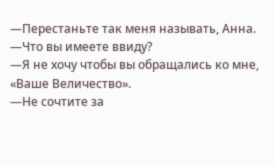—Перестаньте так меня называть, Анна.
—Что вы имеете ввиду?
—Я не хочу чтобы вы обращались ко мне, «Ваше Величество».
—Не сочтите за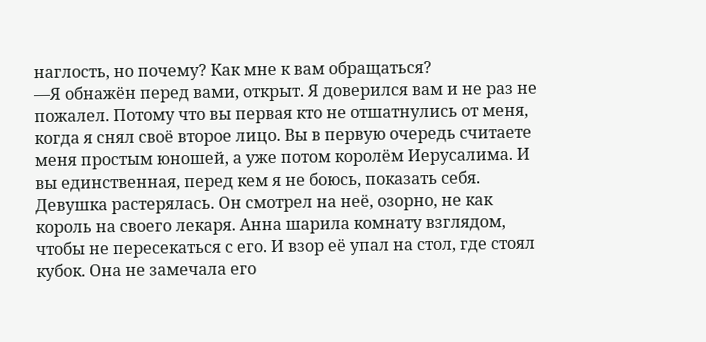наглость, но почему? Как мне к вам обращаться?
—Я обнажён перед вами, открыт. Я доверился вам и не раз не пожалел. Потому что вы первая кто не отшатнулись от меня, когда я снял своё второе лицо. Вы в первую очередь считаете меня простым юношей, а уже потом королём Иерусалима. И вы единственная, перед кем я не боюсь, показать себя.
Девушка растерялась. Он смотрел на неё, озорно, не как король на своего лекаря. Анна шарила комнату взглядом, чтобы не пересекаться с его. И взор её упал на стол, где стоял кубок. Она не замечала его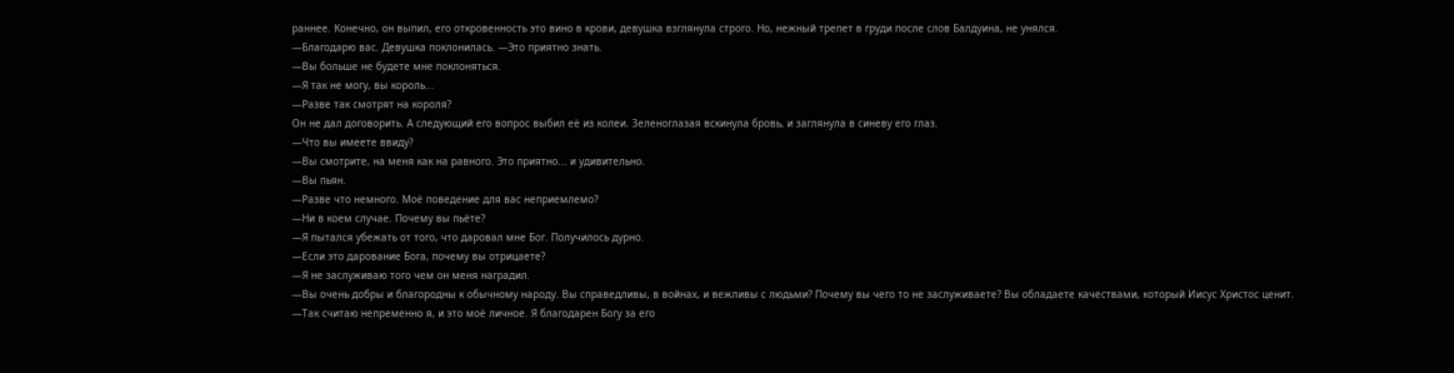раннее. Конечно, он выпил, его откровенность это вино в крови, девушка взглянула строго. Но, нежный трепет в груди после слов Балдуина, не унялся.
—Благодарю вас. Девушка поклонилась. —Это приятно знать.
—Вы больше не будете мне поклоняться.
—Я так не могу, вы король...
—Разве так смотрят на короля?
Он не дал договорить. А следующий его вопрос выбил её из колеи. Зеленоглазая вскинула бровь, и заглянула в синеву его глаз.
—Что вы имеете ввиду?
—Вы смотрите, на меня как на равного. Это приятно... и удивительно.
—Вы пьян.
—Разве что немного. Моё поведение для вас неприемлемо?
—Ни в коем случае. Почему вы пьёте?
—Я пытался убежать от того, что даровал мне Бог. Получилось дурно.
—Если это дарование Бога, почему вы отрицаете?
—Я не заслуживаю того чем он меня наградил.
—Вы очень добры и благородны к обычному народу. Вы справедливы, в войнах, и вежливы с людьми? Почему вы чего то не заслуживаете? Вы обладаете качествами, который Иисус Христос ценит.
—Так считаю непременно я, и это моё личное. Я благодарен Богу за его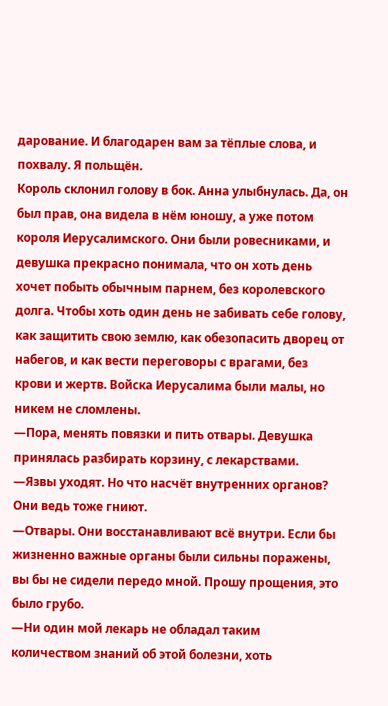дарование. И благодарен вам за тёплые слова, и похвалу. Я польщён.
Король склонил голову в бок. Анна улыбнулась. Да, он был прав, она видела в нём юношу, а уже потом короля Иерусалимского. Они были ровесниками, и девушка прекрасно понимала, что он хоть день хочет побыть обычным парнем, без королевского долга. Чтобы хоть один день не забивать себе голову, как защитить свою землю, как обезопасить дворец от набегов, и как вести переговоры с врагами, без крови и жертв. Войска Иерусалима были малы, но никем не сломлены.
—Пора, менять повязки и пить отвары. Девушка принялась разбирать корзину, с лекарствами.
—Язвы уходят. Но что насчёт внутренних органов? Они ведь тоже гниют.
—Отвары. Они восстанавливают всё внутри. Если бы жизненно важные органы были сильны поражены, вы бы не сидели передо мной. Прошу прощения, это было грубо.
—Ни один мой лекарь не обладал таким количеством знаний об этой болезни, хоть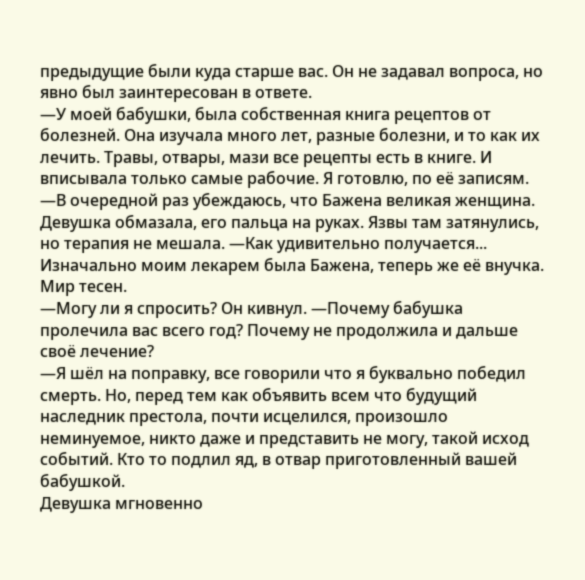предыдущие были куда старше вас. Он не задавал вопроса, но явно был заинтересован в ответе.
—У моей бабушки, была собственная книга рецептов от болезней. Она изучала много лет, разные болезни, и то как их лечить. Травы, отвары, мази все рецепты есть в книге. И вписывала только самые рабочие. Я готовлю, по её записям.
—В очередной раз убеждаюсь, что Бажена великая женщина. Девушка обмазала, его пальца на руках. Язвы там затянулись, но терапия не мешала. —Как удивительно получается... Изначально моим лекарем была Бажена, теперь же её внучка. Мир тесен.
—Могу ли я спросить? Он кивнул. —Почему бабушка пролечила вас всего год? Почему не продолжила и дальше своё лечение?
—Я шёл на поправку, все говорили что я буквально победил смерть. Но, перед тем как объявить всем что будущий наследник престола, почти исцелился, произошло неминуемое, никто даже и представить не могу, такой исход событий. Кто то подлил яд, в отвар приготовленный вашей бабушкой.
Девушка мгновенно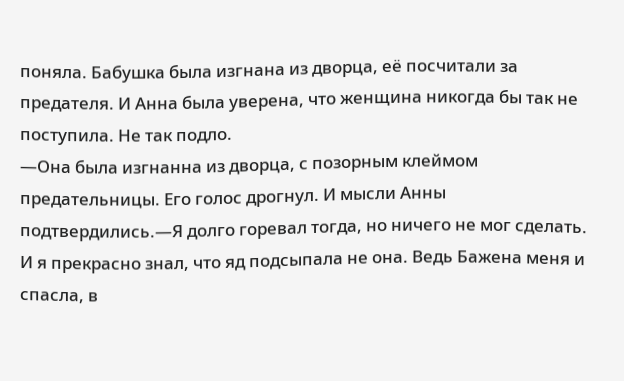поняла. Бабушка была изгнана из дворца, её посчитали за предателя. И Анна была уверена, что женщина никогда бы так не поступила. Не так подло.
—Она была изгнанна из дворца, с позорным клеймом предательницы. Его голос дрогнул. И мысли Анны подтвердились.—Я долго горевал тогда, но ничего не мог сделать. И я прекрасно знал, что яд подсыпала не она. Ведь Бажена меня и спасла, в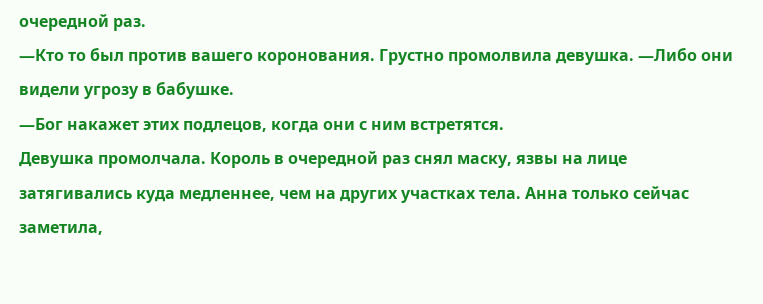очередной раз.
—Кто то был против вашего коронования. Грустно промолвила девушка. —Либо они видели угрозу в бабушке.
—Бог накажет этих подлецов, когда они с ним встретятся.
Девушка промолчала. Король в очередной раз снял маску, язвы на лице затягивались куда медленнее, чем на других участках тела. Анна только сейчас заметила,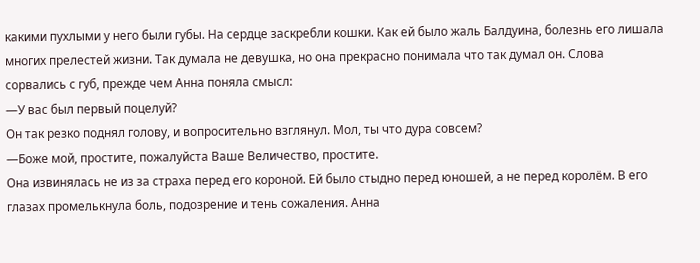какими пухлыми у него были губы. На сердце заскребли кошки. Как ей было жаль Балдуина, болезнь его лишала многих прелестей жизни. Так думала не девушка, но она прекрасно понимала что так думал он. Слова сорвались с губ, прежде чем Анна поняла смысл:
—У вас был первый поцелуй?
Он так резко поднял голову, и вопросительно взглянул. Мол, ты что дура совсем?
—Боже мой, простите, пожалуйста Ваше Величество, простите.
Она извинялась не из за страха перед его короной. Ей было стыдно перед юношей, а не перед королём. В его глазах промелькнула боль, подозрение и тень сожаления. Анна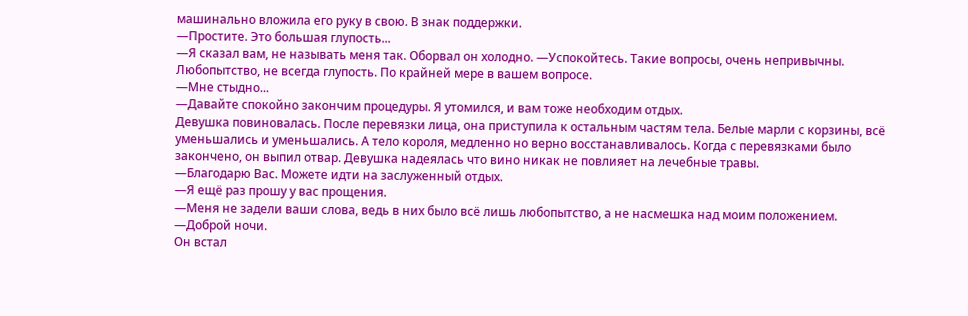машинально вложила его руку в свою. В знак поддержки.
—Простите. Это большая глупость...
—Я сказал вам, не называть меня так. Оборвал он холодно. —Успокойтесь. Такие вопросы, очень непривычны. Любопытство, не всегда глупость. По крайней мере в вашем вопросе.
—Мне стыдно...
—Давайте спокойно закончим процедуры. Я утомился, и вам тоже необходим отдых.
Девушка повиновалась. После перевязки лица, она приступила к остальным частям тела. Белые марли с корзины, всё уменьшались и уменьшались. А тело короля, медленно но верно восстанавливалось. Когда с перевязками было закончено, он выпил отвар. Девушка надеялась что вино никак не повлияет на лечебные травы.
—Благодарю Вас. Можете идти на заслуженный отдых.
—Я ещё раз прошу у вас прощения.
—Меня не задели ваши слова, ведь в них было всё лишь любопытство, а не насмешка над моим положением.
—Доброй ночи.
Он встал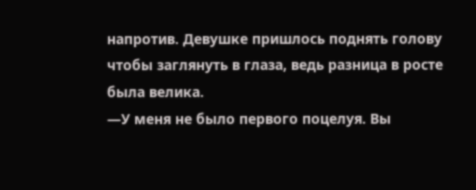напротив. Девушке пришлось поднять голову чтобы заглянуть в глаза, ведь разница в росте была велика.
—У меня не было первого поцелуя. Вы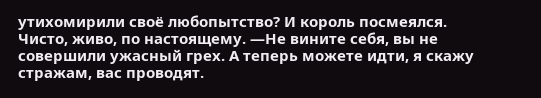утихомирили своё любопытство? И король посмеялся. Чисто, живо, по настоящему. —Не вините себя, вы не совершили ужасный грех. А теперь можете идти, я скажу стражам, вас проводят.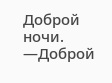Доброй ночи.
—Доброй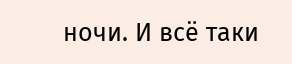ночи. И всё таки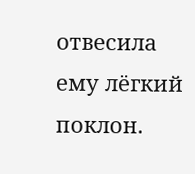отвесила ему лёгкий поклон.